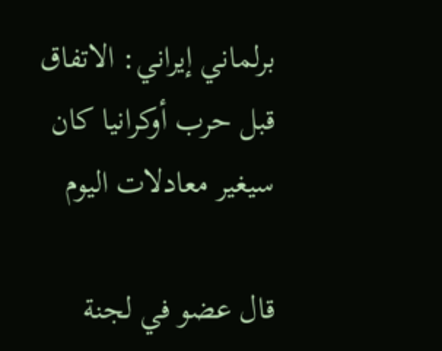برلماني إيراني: الاتفاق قبل حرب أوكرانيا كان سيغير معادلات اليوم

قال عضو في لجنة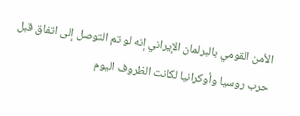الأمن القومي بالبرلمان الإيراني إنه لو تم التوصل إلى اتفاق قبل حرب روسيا وأوكرانيا لكانت الظروف اليوم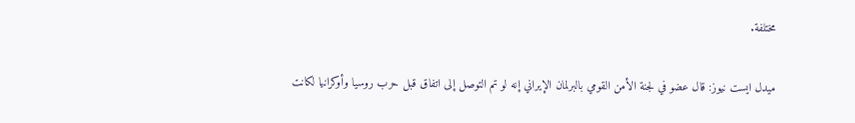مختلفة.

ميدل ايست نيوز: قال عضو في لجنة الأمن القومي بالبرلمان الإيراني إنه لو تم التوصل إلى اتفاق قبل حرب روسيا وأوكرانيا لكانت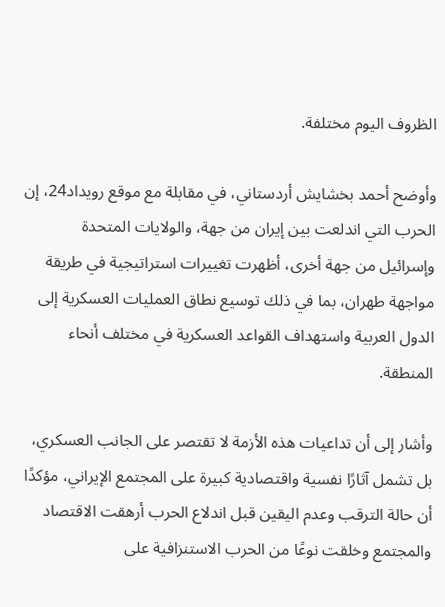الظروف اليوم مختلفة.

وأوضح أحمد بخشايش أردستاني، في مقابلة مع موقع رويداد24، إن الحرب التي اندلعت بين إيران من جهة، والولايات المتحدة وإسرائيل من جهة أخرى، أظهرت تغييرات استراتيجية في طريقة مواجهة طهران، بما في ذلك توسيع نطاق العمليات العسكرية إلى الدول العربية واستهداف القواعد العسكرية في مختلف أنحاء المنطقة.

وأشار إلى أن تداعيات هذه الأزمة لا تقتصر على الجانب العسكري، بل تشمل آثارًا نفسية واقتصادية كبيرة على المجتمع الإيراني، مؤكدًا أن حالة الترقب وعدم اليقين قبل اندلاع الحرب أرهقت الاقتصاد والمجتمع وخلقت نوعًا من الحرب الاستنزافية على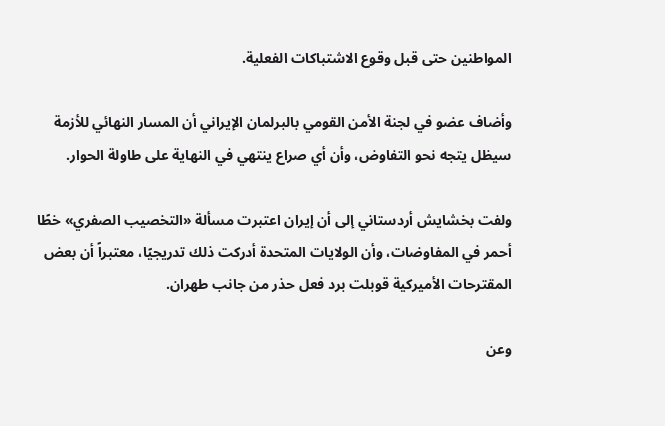المواطنين حتى قبل وقوع الاشتباكات الفعلية.

وأضاف عضو في لجنة الأمن القومي بالبرلمان الإيراني أن المسار النهائي للأزمة سيظل يتجه نحو التفاوض، وأن أي صراع ينتهي في النهاية على طاولة الحوار.

ولفت بخشايش أردستاني إلى أن إيران اعتبرت مسألة «التخصيب الصفري» خطًا أحمر في المفاوضات، وأن الولايات المتحدة أدركت ذلك تدريجيًا، معتبراً أن بعض المقترحات الأميركية قوبلت برد فعل حذر من جانب طهران.

وعن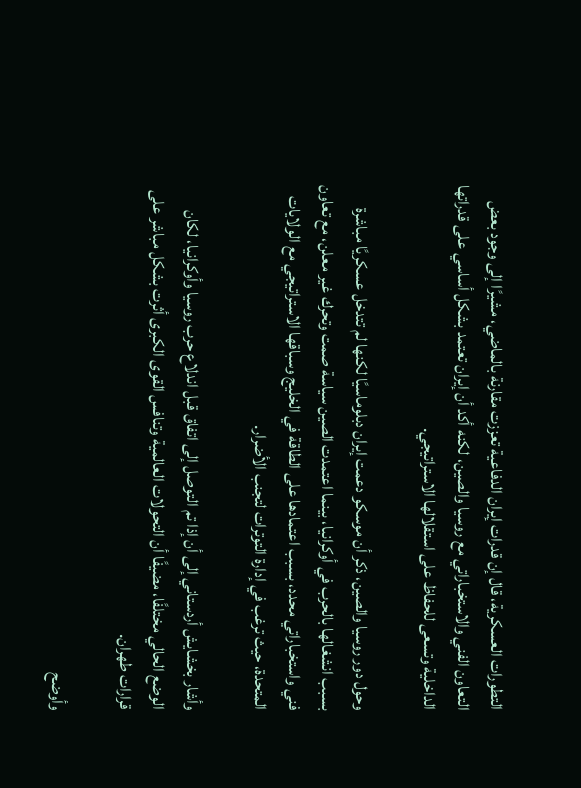التطورات العسكرية، قال إن قدرات إيران الدفاعية تعززت مقارنة بالماضي، مشيرًا إلى وجود بعض التعاون الفني والاستخباراتي مع روسيا والصين، لكنه أكد أن إيران تعتمد بشكل أساسي على قدراتها الداخلية وتسعى للحفاظ على استقلالها الاستراتيجي.

وحول دور روسيا والصين، ذكر أن موسكو دعمت إيران دبلوماسيًا لكنها لم تتدخل عسكريًا مباشرة بسبب انشغالها بالحرب في أوكرانيا، بينما اعتمدت الصين سياسة صمت وتحرك غير معلن، مع تعاون فني واستخباراتي محدد، بسبب اعتمادها على الطاقة في الخليج وسباقها الاستراتيجي مع الولايات المتحدة، حيث ترغب في إدارة التوترات لتجنب الأضرار.

وأشار بخشايش أردستاني إلى أن إذا تم التوصل إلى اتفاق قبل اندلاع حرب روسيا وأوكرانيا، لكان الوضع الحالي مختلفًا، مضيفًا أن التحولات العالمية وتنافس القوى الكبرى أثرت بشكل مباشر على قرارات طهران.

وأوضح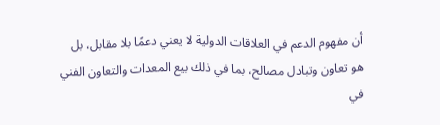أن مفهوم الدعم في العلاقات الدولية لا يعني دعمًا بلا مقابل، بل هو تعاون وتبادل مصالح، بما في ذلك بيع المعدات والتعاون الفني في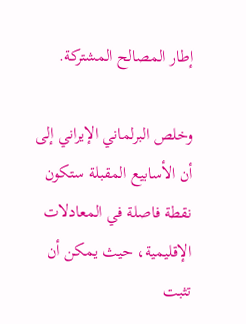إطار المصالح المشتركة.

وخلص البرلماني الإيراني إلى أن الأسابيع المقبلة ستكون نقطة فاصلة في المعادلات الإقليمية، حيث يمكن أن تثبت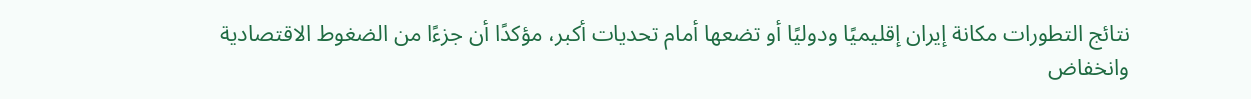نتائج التطورات مكانة إيران إقليميًا ودوليًا أو تضعها أمام تحديات أكبر، مؤكدًا أن جزءًا من الضغوط الاقتصادية وانخفاض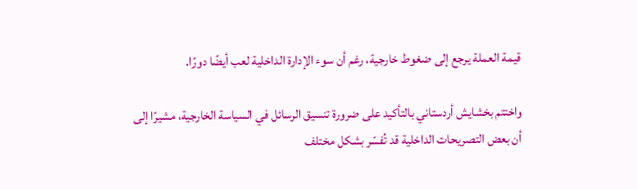قيمة العملة يرجع إلى ضغوط خارجية، رغم أن سوء الإدارة الداخلية لعب أيضًا دورًا.

واختتم بخشايش أردستاني بالتأكيد على ضرورة تنسيق الرسائل في السياسة الخارجية، مشيرًا إلى أن بعض التصريحات الداخلية قد تُفسّر بشكل مختلف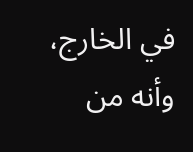في الخارج، وأنه من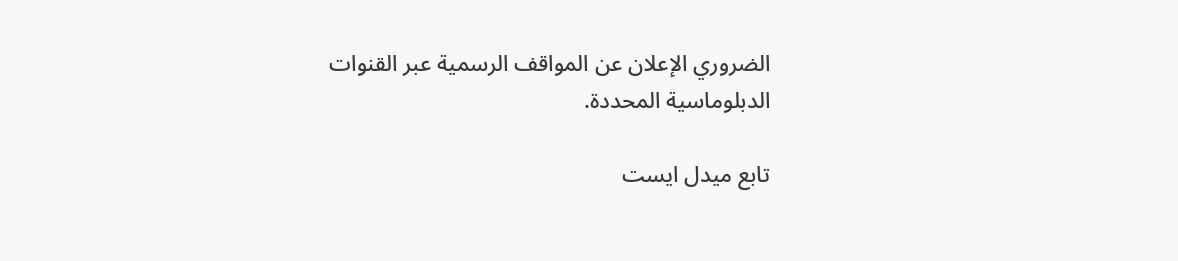الضروري الإعلان عن المواقف الرسمية عبر القنوات الدبلوماسية المحددة.

تابع ميدل ايست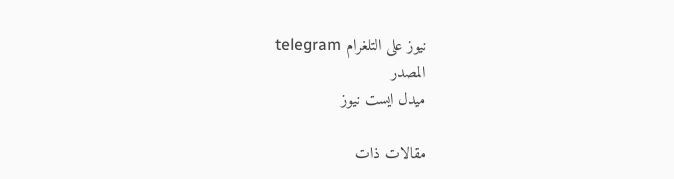نيوز على التلغرام telegram
المصدر
ميدل ايست نيوز

مقالات ذات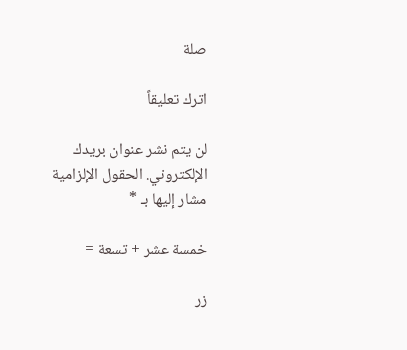صلة

اترك تعليقاً

لن يتم نشر عنوان بريدك الإلكتروني. الحقول الإلزامية مشار إليها بـ *

خمسة عشر + تسعة =

زر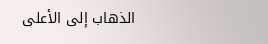الذهاب إلى الأعلى